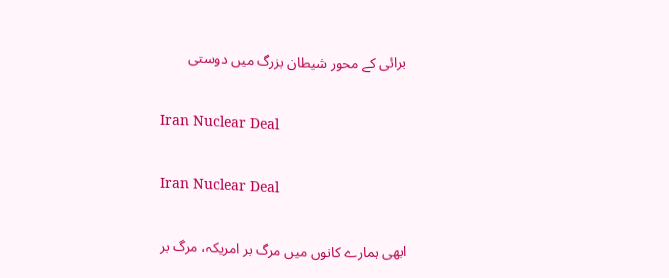برائی کے محور شیطان بزرگ میں دوستی

Iran Nuclear Deal

Iran Nuclear Deal

ابھی ہمارے کانوں میں مرگ بر امریکہ، مرگ بر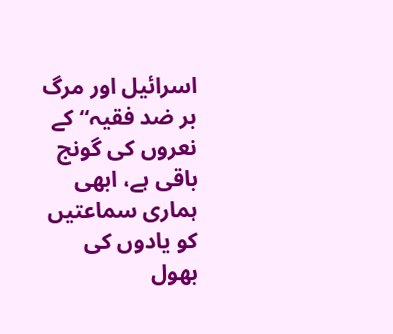اسرائیل اور مرگ بر ضد فقیہ“ کے نعروں کی گونج باقی ہے، ابھی ہماری سماعتیں کو یادوں کی بھول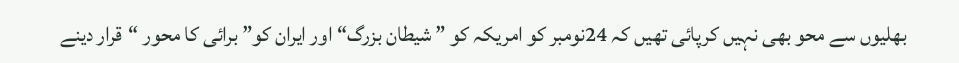بھلیوں سے محو بھی نہیں کرپائی تھیں کہ 24نومبر کو امریکہ کو ” شیطان بزرگ“ اور ایران کو” برائی کا محور “قرار دینے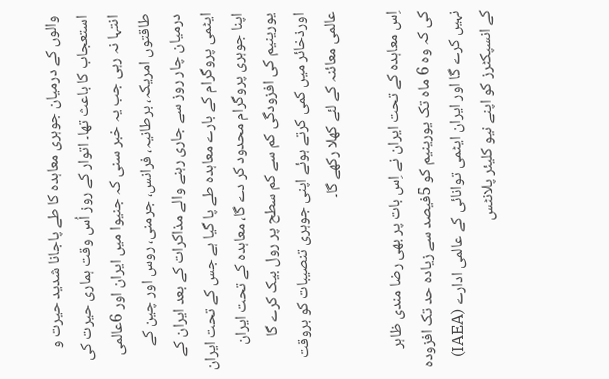والوں کے درمیان جوہری معاہدہ کا طے پاجانا شدید حیرت و استعجاب کا باعث تھا۔ اتوار کے روز اُس وقت ہماری حیرت کی انتہا نہ رہی جب یہ خبر سنی کہ جنیوا میں ایران اور 6عالمی طاقتوں امریکہ، برطانیہ، فرانس، جرمنی، روس اور چین کے درمیان چار روز سے جاری رہنے والے مذاکرات کے بعد ایران کے ایٹمی پروگرام کے بارے معاہدہ طے پا گیا ہے جس کے تحت ایران اپنا جوہری پروگرام محدود کر دے گا، معاہدہ کے تحت ایران یورینیم کی افزودگی کم سے کم سطح پر رول بیک کرے گا اورذخائر میں کمی کرتے ہوئے اپنی جوہری تنصیبات کو بروقت عالمی معائنہ کے لئے کھلا رکھے گا۔

اِس معاہدہ کے تحت ایران نے اِس بات پر بھی رضا مندی ظاہر کی کہ وہ 6 ماہ تک یورینیم کو 5فیصد سے زیادہ حد تک افزودہ نہیں کرے گا اور ایران ایٹمی توانائی کے عالمی ادارے (IAEA) کے انسپکٹرز کو اپنے نیو کلیئر پلانٹس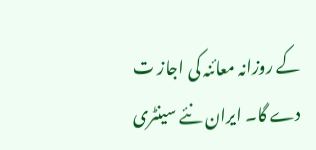کے روزانہ معائنہ کی اجاز ت دے گا۔ ایران نئے سینٹری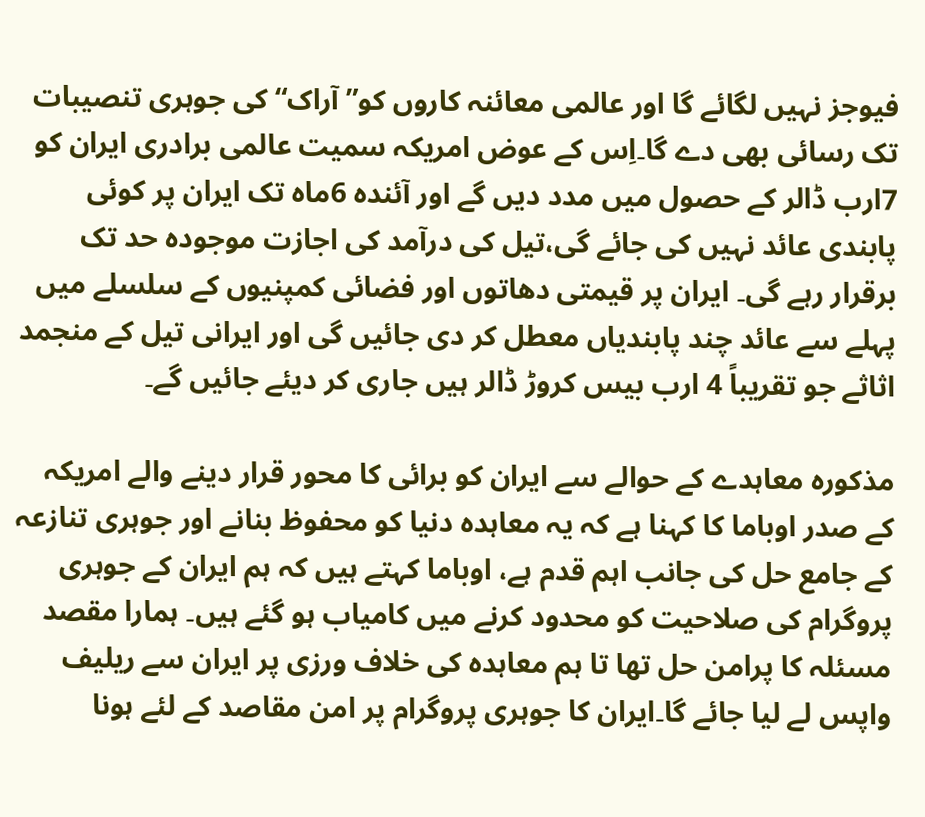فیوجز نہیں لگائے گا اور عالمی معائنہ کاروں کو” آراک“ کی جوہری تنصیبات تک رسائی بھی دے گا۔اِس کے عوض امریکہ سمیت عالمی برادری ایران کو 7ارب ڈالر کے حصول میں مدد دیں گے اور آئندہ 6ماہ تک ایران پر کوئی پابندی عائد نہیں کی جائے گی،تیل کی درآمد کی اجازت موجودہ حد تک برقرار رہے گی۔ ایران پر قیمتی دھاتوں اور فضائی کمپنیوں کے سلسلے میں پہلے سے عائد چند پابندیاں معطل کر دی جائیں گی اور ایرانی تیل کے منجمد اثاثے جو تقریباً 4 ارب بیس کروڑ ڈالر ہیں جاری کر دیئے جائیں گے۔

مذکورہ معاہدے کے حوالے سے ایران کو برائی کا محور قرار دینے والے امریکہ کے صدر اوباما کا کہنا ہے کہ یہ معاہدہ دنیا کو محفوظ بنانے اور جوہری تنازعہ کے جامع حل کی جانب اہم قدم ہے، اوباما کہتے ہیں کہ ہم ایران کے جوہری پروگرام کی صلاحیت کو محدود کرنے میں کامیاب ہو گئے ہیں۔ ہمارا مقصد مسئلہ کا پرامن حل تھا تا ہم معاہدہ کی خلاف ورزی پر ایران سے ریلیف واپس لے لیا جائے گا۔ایران کا جوہری پروگرام پر امن مقاصد کے لئے ہونا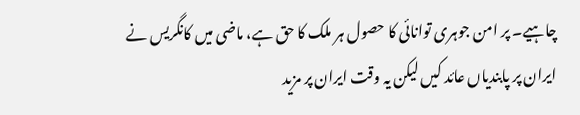چاہیے۔ پر امن جوہری توانائی کا حصول ہر ملک کا حق ہے، ماضی میں کانگریس نے ایران پر پابندیاں عائد کیں لیکن یہ وقت ایران پر مزید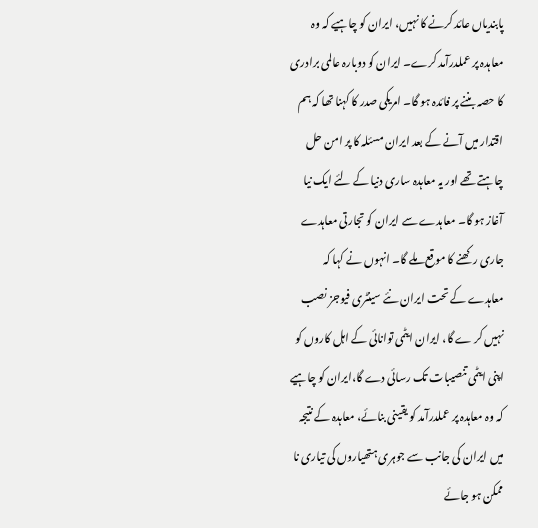پابندیاں عائد کرنے کا نہیں، ایران کو چاہیے کہ وہ معاہدہ پر عملدرآمد کرے۔ ایران کو دوبارہ عالمی برادری کا حصہ بننے پر فائدہ ہو گا۔ امریکی صدر کا کہنا تھا کہ ہم اقتدار میں آنے کے بعد ایران مسئلہ کا پر امن حل چاہتے تھے اور یہ معاہدہ ساری دنیا کے لئے ایک نیا آغاز ہو گا۔ معاہدے سے ایران کو تجارتی معاہدے جاری رکھنے کا موقع ملے گا۔ انہوں نے کہا کہ معاہدے کے تحت ایران نئے سینٹری فیوجز نصب نہیں کر ے گا، ایران ایٹمی توانائی کے اہل کاروں کو اپنی ایٹمی تنصیبات تک رسائی دے گا،ایران کو چاہیے کہ وہ معاہدہ پر عملدرآمد کو یقینی بنائے، معاہدہ کے نتیجہ میں ایران کی جانب سے جوہری ہتھیاروں کی تیاری نا ممکن ہو جائے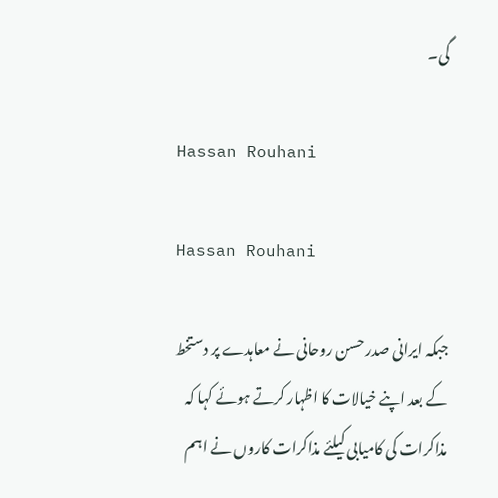گی۔

Hassan Rouhani

Hassan Rouhani

جبکہ ایرانی صدر حسن روحانی نے معاہدے پر دستخط کے بعد اپنے خیالات کا اظہار کرتے ہوئے کہا کہ مذاکرات کی کامیابی کیلئے مذاکرات کاروں نے اہم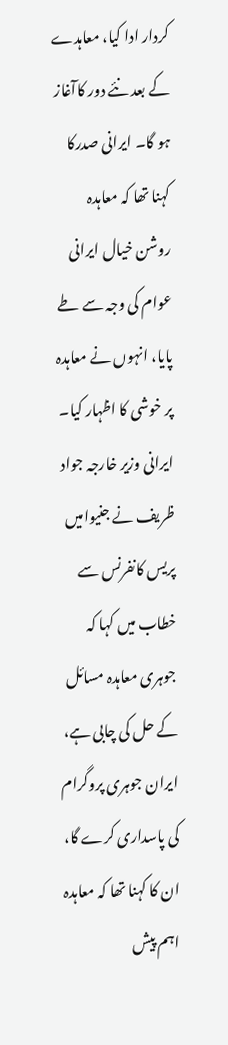کردار ادا کیا، معاہدے کے بعد نئے دور کاآغاز ہو گا۔ ایرانی صدرکا کہنا تھا کہ معاہدہ روشن خیال ایرانی عوام کی وجہ سے طے پایا، انہوں نے معاہدہ پر خوشی کا اظہار کیا۔ ایرانی وزیر خارجہ جواد ظریف نے جنیوامیں پریس کانفرنس سے خطاب میں کہا کہ جوہری معاہدہ مسائل کے حل کی چابی ہے، ایران جوہری پروگرام کی پاسداری کرے گا، ان کا کہنا تھا کہ معاہدہ اہم پیش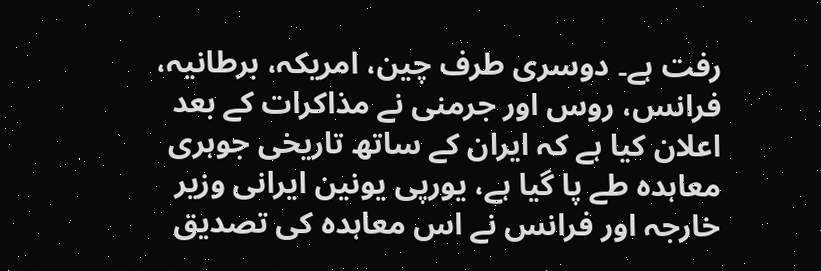رفت ہے۔ دوسری طرف چین، امریکہ، برطانیہ، فرانس، روس اور جرمنی نے مذاکرات کے بعد اعلان کیا ہے کہ ایران کے ساتھ تاریخی جوہری معاہدہ طے پا گیا ہے، یورپی یونین ایرانی وزیر خارجہ اور فرانس نے اس معاہدہ کی تصدیق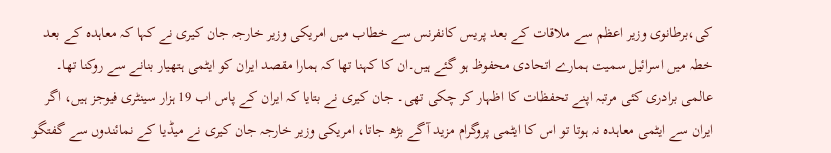کی،برطانوی وزیر اعظم سے ملاقات کے بعد پریس کانفرنس سے خطاب میں امریکی وزیر خارجہ جان کیری نے کہا کہ معاہدہ کے بعد خطہ میں اسرائیل سمیت ہمارے اتحادی محفوظ ہو گئے ہیں۔ان کا کہنا تھا کہ ہمارا مقصد ایران کو ایٹمی ہتھیار بنانے سے روکنا تھا۔ عالمی برادری کئی مرتبہ اپنے تحفظات کا اظہار کر چکی تھی۔ جان کیری نے بتایا کہ ایران کے پاس اب 19 ہزار سینٹری فیوجز ہیں، اگر ایران سے ایٹمی معاہدہ نہ ہوتا تو اس کا ایٹمی پروگرام مزید آگے بڑھ جاتا، امریکی وزیر خارجہ جان کیری نے میڈیا کے نمائندوں سے گفتگو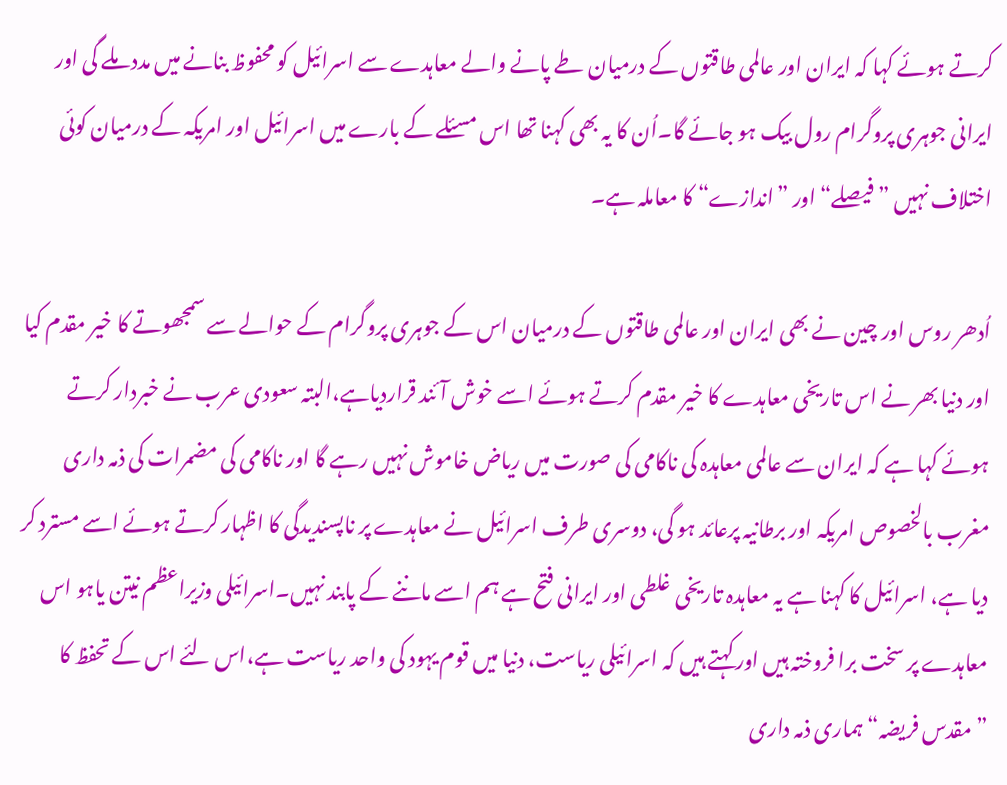کرتے ہوئے کہا کہ ایران اور عالمی طاقتوں کے درمیان طے پانے والے معاہدے سے اسرائیل کو محفوظ بنانے میں مدد ملے گی اور ایرانی جوہری پروگرام رول بیک ہو جائے گا۔اُن کا یہ بھی کہنا تھا اس مسئلے کے بارے میں اسرائیل اور امریکہ کے درمیان کوئی اختلاف نہیں ”فیصلے“ اور ”اندازے“ کا معاملہ ہے۔

اُدھر روس اور چین نے بھی ایران اور عالمی طاقتوں کے درمیان اس کے جوہری پروگرام کے حوالے سے سمجھوتے کا خیر مقدم کیا اور دنیا بھر نے اس تاریخی معاہدے کا خیر مقدم کرتے ہوئے اسے خوش آئند قراردیاہے،البتہ سعودی عرب نے خبردار کرتے ہوئے کہا ہے کہ ایران سے عالمی معاہدہ کی ناکامی کی صورت میں ریاض خاموش نہیں رہے گا اور ناکامی کی مضمرات کی ذمہ داری مغرب بالخصوص امریکہ اور برطانیہ پرعائد ہو گی، دوسری طرف اسرائیل نے معاہدے پر ناپسندیدگی کا اظہار کرتے ہوئے اسے مسترد کر دیا ہے، اسرائیل کا کہنا ہے یہ معاہدہ تاریخی غلطی اور ایرانی فتح ہے ہم اسے ماننے کے پابند نہیں۔اسرائیلی وزیراعظم نیتن یاہو اس معاہدے پر سخت برا فروختہ ہیں اور کہتے ہیں کہ اسرائیلی ریاست، دنیا میں قوم یہود کی واحد ریاست ہے،اس لئے اس کے تحفظ کا ”مقدس فریضہ“ ہماری ذمہ داری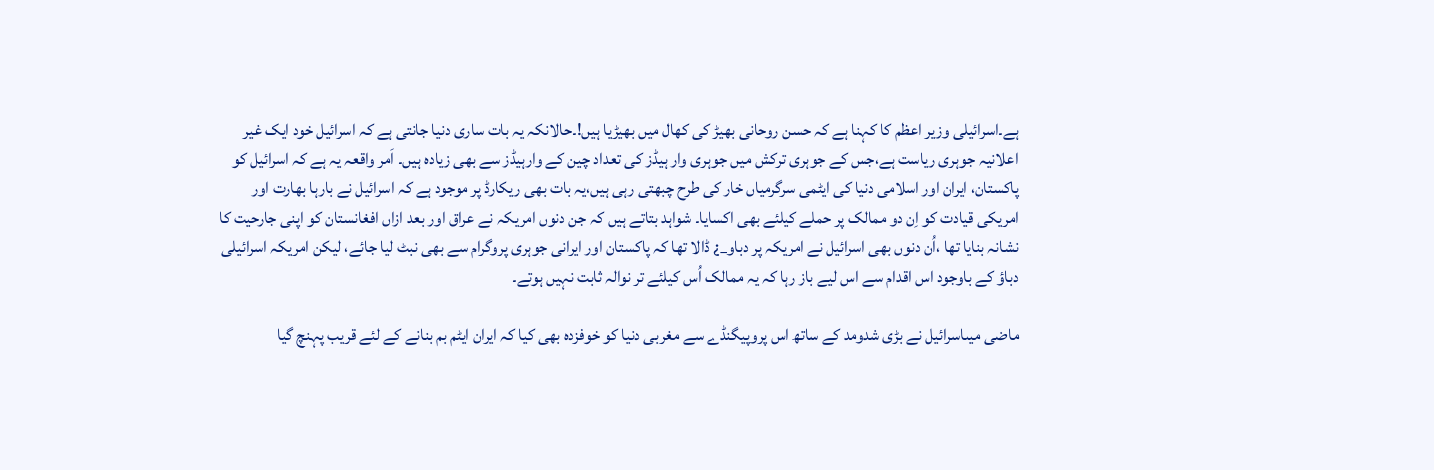ہے۔اسرائیلی وزیر اعظم کا کہنا ہے کہ حسن روحانی بھیڑ کی کھال میں بھیڑیا ہیں!۔حالانکہ یہ بات ساری دنیا جانتی ہے کہ اسرائیل خود ایک غیر اعلانیہ جوہری ریاست ہے،جس کے جوہری ترکش میں جوہری وار ہیڈز کی تعداد چین کے وارہیڈز سے بھی زیادہ ہیں۔ اَمر واقعہ یہ ہے کہ اسرائیل کو پاکستان، ایران اور اسلامی دنیا کی ایٹمی سرگرمیاں خار کی طرح چبھتی رہی ہیں،یہ بات بھی ریکارڈ پر موجود ہے کہ اسرائیل نے بارہا بھارت اور امریکی قیادت کو اِن دو ممالک پر حملے کیلئے بھی اکسایا۔ شواہد بتاتے ہیں کہ جن دنوں امریکہ نے عراق اور بعد ازاں افغانستان کو اپنی جارحیت کا نشانہ بنایا تھا ،اُن دنوں بھی اسرائیل نے امریکہ پر دباو_¿ ڈالا تھا کہ پاکستان اور ایرانی جوہری پروگرام سے بھی نبٹ لیا جائے، لیکن امریکہ اسرائیلی دباؤ کے باوجود اس اقدام سے اس لیے باز رہا کہ یہ ممالک اُس کیلئے تر نوالہ ثابت نہیں ہوتے۔

ماضی میںاسرائیل نے بڑی شدومد کے ساتھ اس پروپیگنڈے سے مغربی دنیا کو خوفزدہ بھی کیا کہ ایران ایٹم بم بنانے کے لئے قریب پہنچ گیا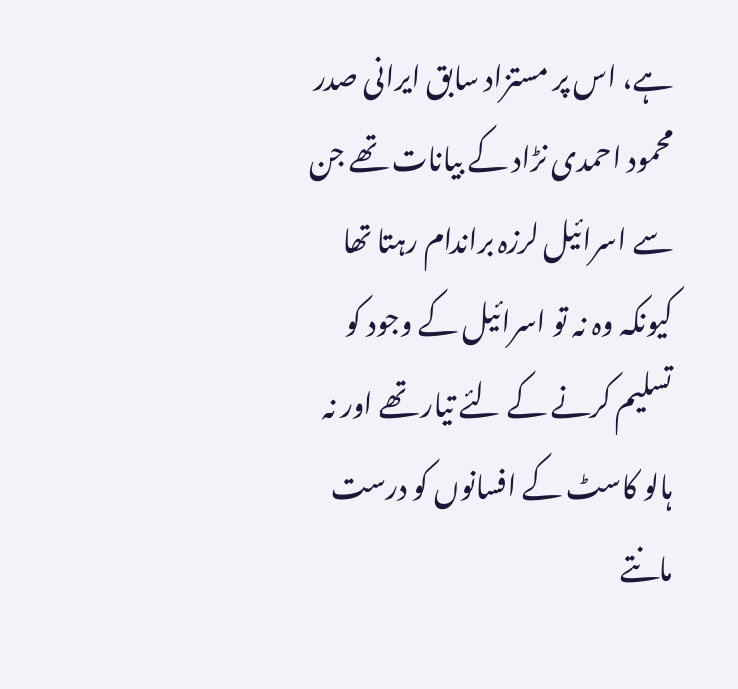ہے، اس پر مستزاد سابق ایرانی صدر محمود احمدی نڑاد کے بیانات تھے جن سے اسرائیل لرزہ براندام رہتا تھا کیونکہ وہ نہ تو اسرائیل کے وجود کو تسلیم کرنے کے لئے تیار تھے اور نہ ہالو کاسٹ کے افسانوں کو درست مانتے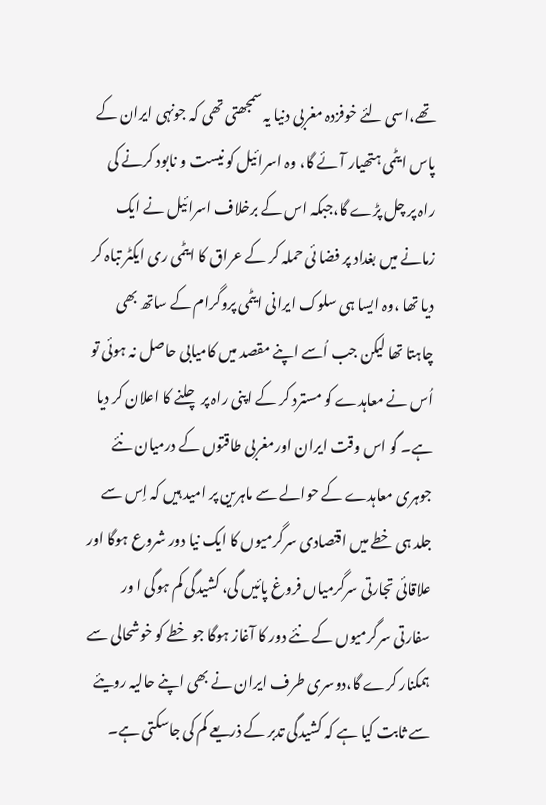تھے،اسی لئے خوفزدہ مغربی دنیا یہ سمجھتی تھی کہ جونہی ایران کے پاس ایٹمی ہتھیار آئے گا، وہ اسرائیل کو نیست و نابود کرنے کی راہ پر چل پڑے گا،جبکہ اس کے برخلاف اسرائیل نے ایک زمانے میں بغداد پر فضا ئی حملہ کر کے عراق کا ایٹمی ری ایکٹر تباہ کر دیا تھا ،وہ ایسا ہی سلوک ایرانی ایٹمی پروگرام کے ساتھ بھی چاہتا تھا لیکن جب اُسے اپنے مقصد میں کامیابی حاصل نہ ہوئی تو اُس نے معاہدے کو مسترد کر کے اپنی راہ پر چلنے کا اعلان کر دیا ہے۔ گو اس وقت ایران اورمغربی طاقتوں کے درمیان نئے جوہری معاہدے کے حوالے سے ماہرین پر امید ہیں کہ اِس سے جلد ہی خطے میں اقتصادی سرگرمیوں کا ایک نیا دور شروع ہوگا اور علاقائی تجارتی سرگرمیاں فروغ پائیں گی، کشیدگی کم ہوگی ا ور سفارتی سرگرمیوں کے نئے دور کا آغاز ہوگا جو خطے کو خوشحالی سے ہمکنار کرے گا،دوسری طرف ایران نے بھی اپنے حالیہ رویئے سے ثابت کیا ہے کہ کشیدگی تدبر کے ذریعے کم کی جاسکتی ہے۔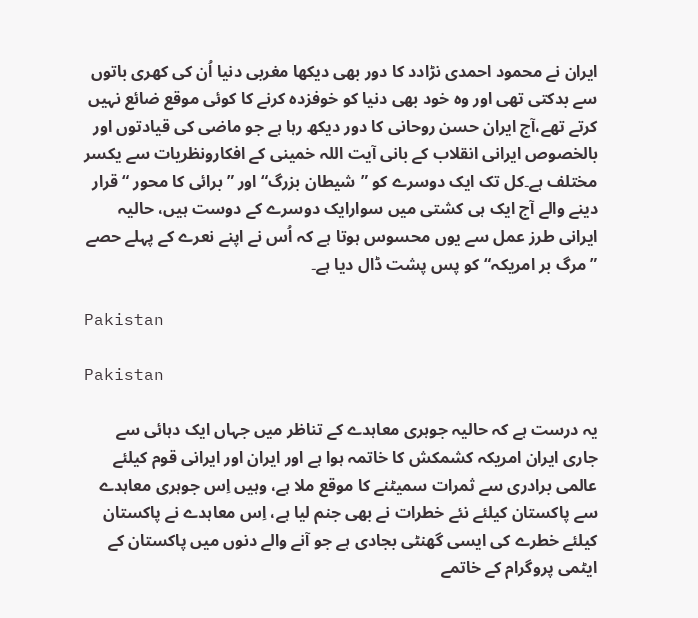ایران نے محمود احمدی نڑادد کا دور بھی دیکھا مغربی دنیا اُن کی کھری باتوں سے بدکتی تھی اور وہ خود بھی دنیا کو خوفزدہ کرنے کا کوئی موقع ضائع نہیں کرتے تھے،آج ایران حسن روحانی کا دور دیکھ رہا ہے جو ماضی کی قیادتوں اور بالخصوص ایرانی انقلاب کے بانی آیت اللہ خمینی کے افکارونظریات سے یکسر مختلف ہے۔کل تک ایک دوسرے کو ”شیطان بزرگ“ اور ”برائی کا محور “ قرار دینے والے آج ایک ہی کشتی میں سوارایک دوسرے کے دوست ہیں، حالیہ ایرانی طرز عمل سے یوں محسوس ہوتا ہے کہ اُس نے اپنے نعرے کے پہلے حصے ”مرگ بر امریکہ“کو پس پشت ڈال دیا ہے۔

Pakistan

Pakistan

یہ درست ہے کہ حالیہ جوہری معاہدے کے تناظر میں جہاں ایک دہائی سے جاری ایران امریکہ کشمکش کا خاتمہ ہوا ہے اور ایران اور ایرانی قوم کیلئے عالمی برادری سے ثمرات سمیٹنے کا موقع ملا ہے، وہیں اِس جوہری معاہدے سے پاکستان کیلئے نئے خطرات نے بھی جنم لیا ہے، اِس معاہدے نے پاکستان کیلئے خطرے کی ایسی گھنٹی بجادی ہے جو آنے والے دنوں میں پاکستان کے ایٹمی پروگرام کے خاتمے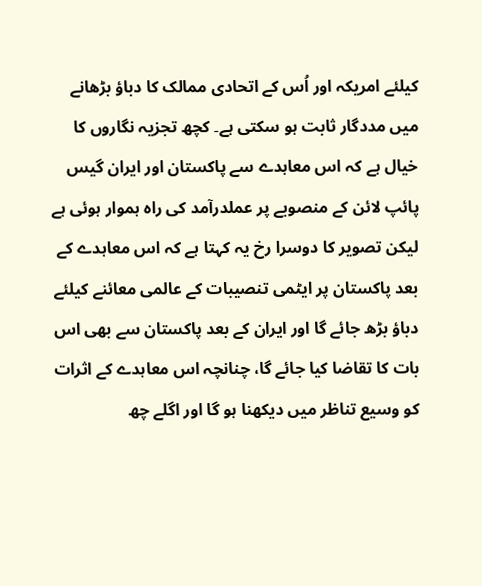کیلئے امریکہ اور اُس کے اتحادی ممالک کا دباؤ بڑھانے میں مددگار ثابت ہو سکتی ہے۔ کچھ تجزیہ نگاروں کا خیال ہے کہ اس معاہدے سے پاکستان اور ایران گیس پائپ لائن کے منصوبے پر عملدرآمد کی راہ ہموار ہوئی ہے لیکن تصویر کا دوسرا رخ یہ کہتا ہے کہ اس معاہدے کے بعد پاکستان پر ایٹمی تنصیبات کے عالمی معائنے کیلئے دباؤ بڑھ جائے گا اور ایران کے بعد پاکستان سے بھی اس بات کا تقاضا کیا جائے گا، چنانچہ اس معاہدے کے اثرات کو وسیع تناظر میں دیکھنا ہو گا اور اگلے چھ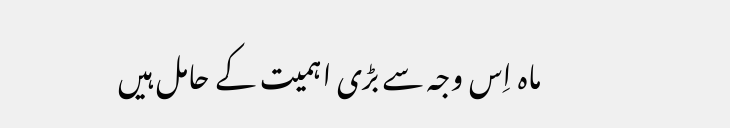ماہ اِس وجہ سے بڑی اہمیت کے حامل ہیں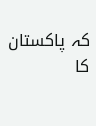کہ پاکستان کا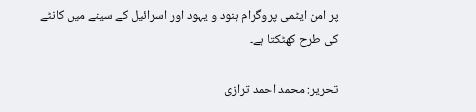پر امن ایٹمی پروگرام ہنود و یہود اور اسرائیل کے سینے میں کانٹے کی طرح کھٹکتا ہے۔

تحریر: محمد احمد ترازی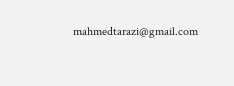mahmedtarazi@gmail.com